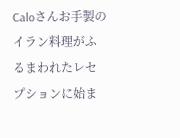Caloさんお手製のイラン料理がふるまわれたレセプションに始ま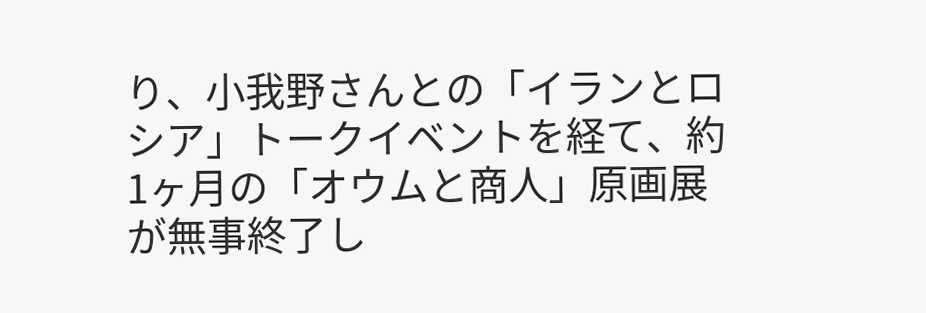り、小我野さんとの「イランとロシア」トークイベントを経て、約1ヶ月の「オウムと商人」原画展が無事終了し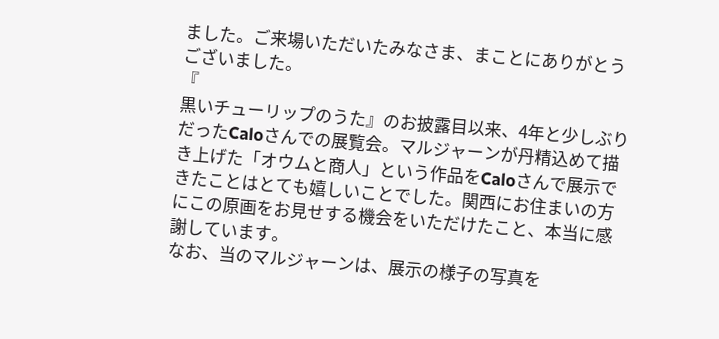ました。ご来場いただいたみなさま、まことにありがとうございました。
『
黒いチューリップのうた』のお披露目以来、4年と少しぶりだったCaloさんでの展覧会。マルジャーンが丹精込めて描き上げた「オウムと商人」という作品をCaloさんで展示できたことはとても嬉しいことでした。関西にお住まいの方にこの原画をお見せする機会をいただけたこと、本当に感謝しています。
なお、当のマルジャーンは、展示の様子の写真を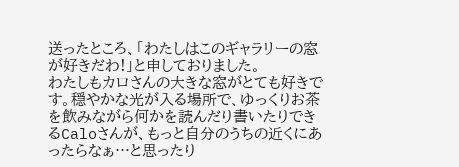送ったところ、「わたしはこのギャラリーの窓が好きだわ!」と申しておりました。
わたしもカロさんの大きな窓がとても好きです。穏やかな光が入る場所で、ゆっくりお茶を飲みながら何かを読んだり書いたりできるCaloさんが、もっと自分のうちの近くにあったらなぁ…と思ったり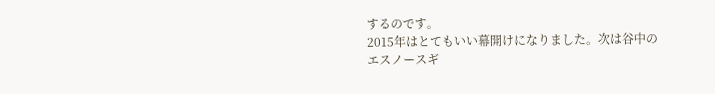するのです。
2015年はとてもいい幕開けになりました。次は谷中の
エスノースギ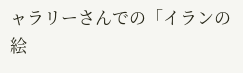ャラリーさんでの「イランの絵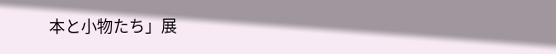本と小物たち」展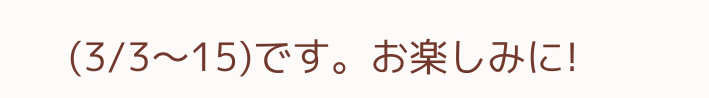(3/3〜15)です。お楽しみに!